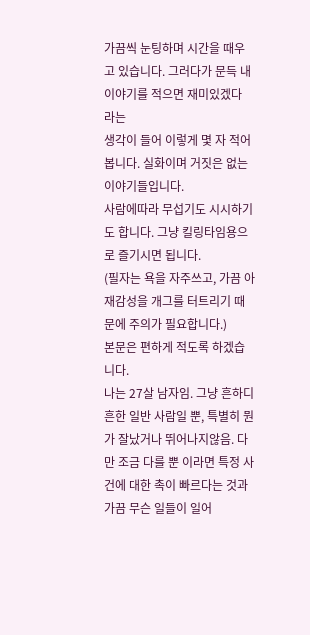가끔씩 눈팅하며 시간을 때우고 있습니다. 그러다가 문득 내 이야기를 적으면 재미있겠다 라는
생각이 들어 이렇게 몇 자 적어봅니다. 실화이며 거짓은 없는 이야기들입니다.
사람에따라 무섭기도 시시하기도 합니다. 그냥 킬링타임용으로 즐기시면 됩니다.
(필자는 욕을 자주쓰고, 가끔 아재감성을 개그를 터트리기 때문에 주의가 필요합니다.)
본문은 편하게 적도록 하겠습니다.
나는 27살 남자임. 그냥 흔하디 흔한 일반 사람일 뿐, 특별히 뭔가 잘났거나 뛰어나지않음. 다만 조금 다를 뿐 이라면 특정 사건에 대한 촉이 빠르다는 것과 가끔 무슨 일들이 일어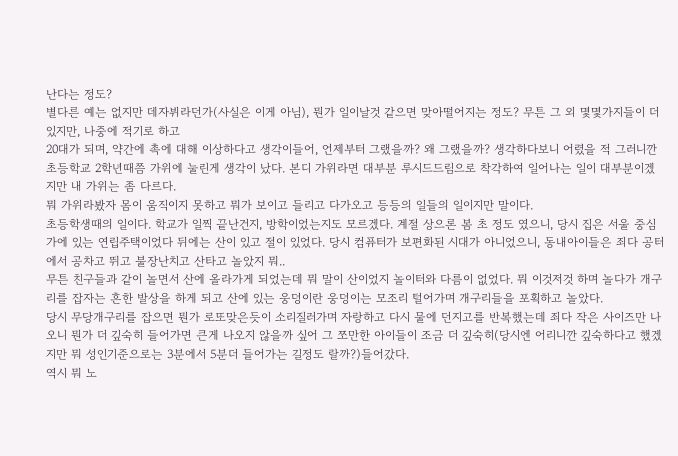난다는 정도?
별다른 예는 없지만 데자뷔라던가(사실은 이게 아님), 뭔가 일이날것 같으면 맞아떨어지는 정도? 무튼 그 외 몇몇가지들이 더 있지만, 나중에 적기로 하고
20대가 되며, 약간에 촉에 대해 이상하다고 생각이들어, 언제부터 그랬을까? 왜 그랬을까? 생각하다보니 어렸을 적 그러니깐 초등학교 2학년때쯤 가위에 눌린게 생각이 났다. 본디 가위라면 대부분 루시드드림으로 착각하여 일어나는 일이 대부분이겠지만 내 가위는 좀 다르다.
뭐 가위라봤자 몸이 움직이지 못하고 뭐가 보이고 들리고 다가오고 등등의 일들의 일이지만 말이다.
초등학생때의 일이다. 학교가 일찍 끝난건지, 방학이었는지도 모르겠다. 계절 상으론 봄 초 정도 였으니, 당시 집은 서울 중심가에 있는 연립주택이었다 뒤에는 산이 있고 절이 있었다. 당시 컴퓨터가 보편화된 시대가 아니었으니, 동내아이들은 죄다 공터에서 공차고 뛰고 불장난치고 산타고 놀았지 뭐..
무튼 친구들과 같이 놀면서 산에 올라가게 되었는데 뭐 말이 산이었지 놀이터와 다름이 없었다. 뭐 이것저것 하며 놀다가 개구리를 잡자는 흔한 발상을 하게 되고 산에 있는 웅덩이란 웅덩이는 모조리 털어가며 개구리들을 포획하고 놀았다.
당시 무당개구리를 잡으면 뭔가 로또맞은듯이 소리질러가며 자랑하고 다시 물에 던지고를 반복했는데 죄다 작은 사이즈만 나오니 뭔가 더 깊숙히 들어가면 큰게 나오지 않을까 싶어 그 쪼만한 아이들이 조금 더 깊숙히(당시엔 어리니깐 깊숙하다고 했겠지만 뭐 성인기준으로는 3분에서 5분더 들어가는 길정도 랄까?)들어갔다.
역시 뭐 노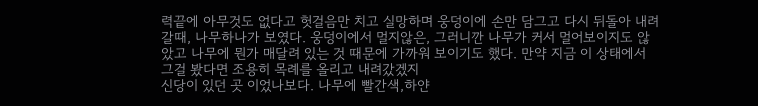력끝에 아무것도 없다고 헛걸음만 치고 실망하며 웅덩이에 손만 담그고 다시 뒤돌아 내려갈때, 나무하나가 보였다. 웅덩이에서 멀지않은, 그러니깐 나무가 커서 멀어보이지도 않았고 나무에 뭔가 매달려 있는 것 때문에 가까워 보이기도 했다. 만약 지금 이 상태에서 그걸 봤다면 조용히 목례를 올리고 내려갔겠지
신당이 있던 곳 이었나보다. 나무에 빨간색,하얀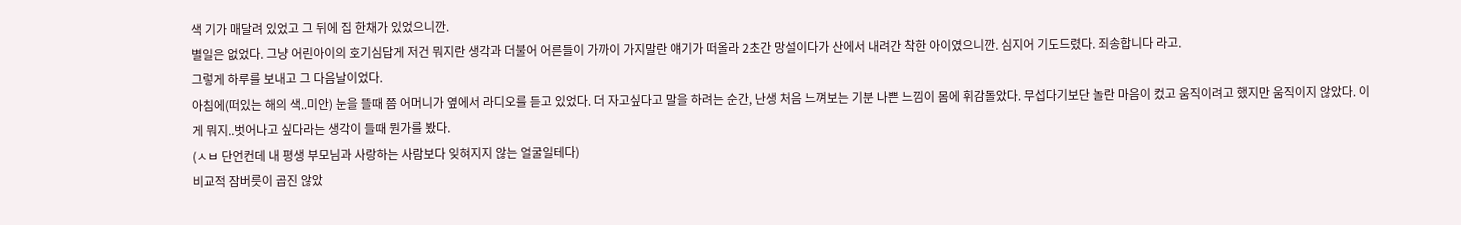색 기가 매달려 있었고 그 뒤에 집 한채가 있었으니깐.
별일은 없었다. 그냥 어린아이의 호기심답게 저건 뭐지란 생각과 더불어 어른들이 가까이 가지말란 얘기가 떠올라 2초간 망설이다가 산에서 내려간 착한 아이였으니깐. 심지어 기도드렸다. 죄송합니다 라고.
그렇게 하루를 보내고 그 다음날이었다.
아침에(떠있는 해의 색..미안) 눈을 뜰때 쯤 어머니가 옆에서 라디오를 듣고 있었다. 더 자고싶다고 말을 하려는 순간, 난생 처음 느껴보는 기분 나쁜 느낌이 몸에 휘감돌았다. 무섭다기보단 놀란 마음이 컸고 움직이려고 했지만 움직이지 않았다. 이게 뭐지..벗어나고 싶다라는 생각이 들때 뭔가를 봤다.
(ㅅㅂ 단언컨데 내 평생 부모님과 사랑하는 사람보다 잊혀지지 않는 얼굴일테다)
비교적 잠버릇이 곱진 않았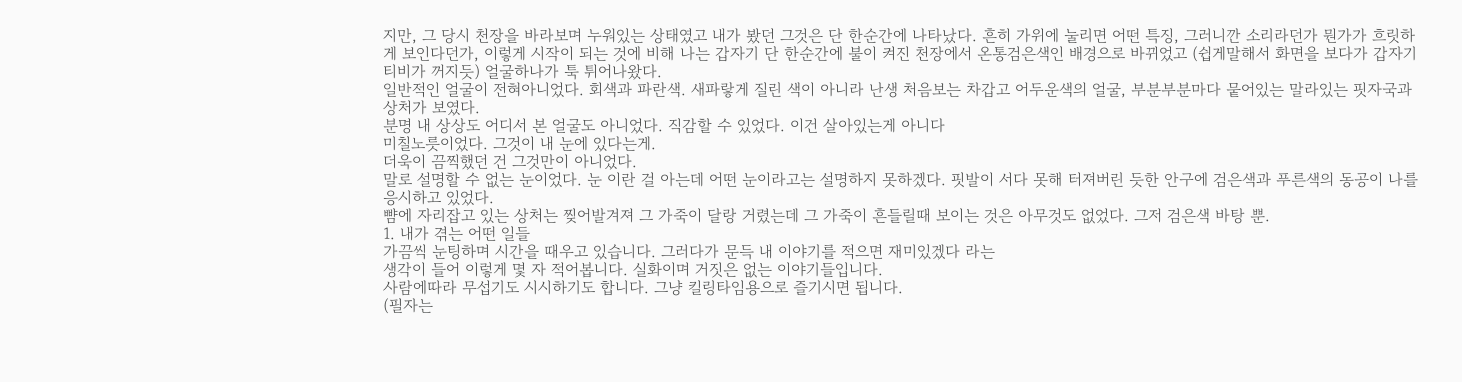지만, 그 당시 천장을 바라보며 누워있는 상태였고 내가 봤던 그것은 단 한순간에 나타났다. 흔히 가위에 눌리면 어떤 특징, 그러니깐 소리라던가 뭔가가 흐릿하게 보인다던가, 이렇게 시작이 되는 것에 비해 나는 갑자기 단 한순간에 불이 켜진 천장에서 온통검은색인 배경으로 바뀌었고 (쉽게말해서 화면을 보다가 갑자기 티비가 꺼지듯) 얼굴하나가 툭 튀어나왔다.
일반적인 얼굴이 전혀아니었다. 회색과 파란색. 새파랗게 질린 색이 아니라 난생 처음보는 차갑고 어두운색의 얼굴, 부분부분마다 뭍어있는 말라있는 핏자국과 상처가 보였다.
분명 내 상상도 어디서 본 얼굴도 아니었다. 직감할 수 있었다. 이건 살아있는게 아니다
미칠노릇이었다. 그것이 내 눈에 있다는게.
더욱이 끔찍했던 건 그것만이 아니었다.
말로 설명할 수 없는 눈이었다. 눈 이란 걸 아는데 어떤 눈이라고는 설명하지 못하겠다. 핏발이 서다 못해 터져버린 듯한 안구에 검은색과 푸른색의 동공이 나를 응시하고 있었다.
뺨에 자리잡고 있는 상처는 찢어발겨져 그 가죽이 달랑 거렸는데 그 가죽이 흔들릴때 보이는 것은 아무것도 없었다. 그저 검은색 바탕 뿐.
1. 내가 겪는 어떤 일들
가끔씩 눈팅하며 시간을 때우고 있습니다. 그러다가 문득 내 이야기를 적으면 재미있겠다 라는
생각이 들어 이렇게 몇 자 적어봅니다. 실화이며 거짓은 없는 이야기들입니다.
사람에따라 무섭기도 시시하기도 합니다. 그냥 킬링타임용으로 즐기시면 됩니다.
(필자는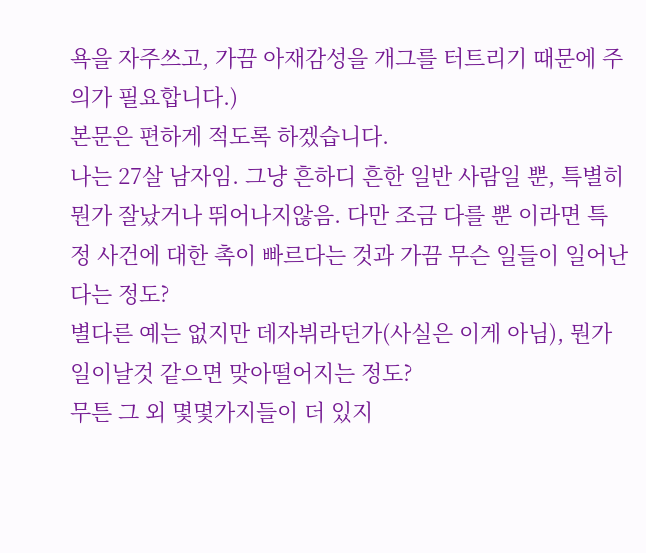욕을 자주쓰고, 가끔 아재감성을 개그를 터트리기 때문에 주의가 필요합니다.)
본문은 편하게 적도록 하겠습니다.
나는 27살 남자임. 그냥 흔하디 흔한 일반 사람일 뿐, 특별히 뭔가 잘났거나 뛰어나지않음. 다만 조금 다를 뿐 이라면 특정 사건에 대한 촉이 빠르다는 것과 가끔 무슨 일들이 일어난다는 정도?
별다른 예는 없지만 데자뷔라던가(사실은 이게 아님), 뭔가 일이날것 같으면 맞아떨어지는 정도?
무튼 그 외 몇몇가지들이 더 있지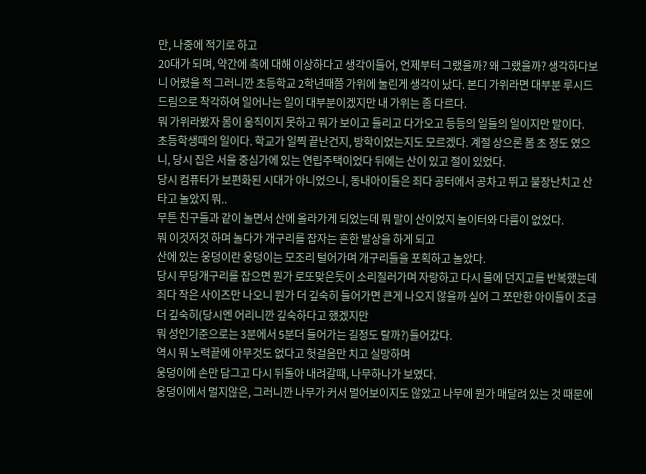만, 나중에 적기로 하고
20대가 되며, 약간에 촉에 대해 이상하다고 생각이들어, 언제부터 그랬을까? 왜 그랬을까? 생각하다보니 어렸을 적 그러니깐 초등학교 2학년때쯤 가위에 눌린게 생각이 났다. 본디 가위라면 대부분 루시드드림으로 착각하여 일어나는 일이 대부분이겠지만 내 가위는 좀 다르다.
뭐 가위라봤자 몸이 움직이지 못하고 뭐가 보이고 들리고 다가오고 등등의 일들의 일이지만 말이다.
초등학생때의 일이다. 학교가 일찍 끝난건지, 방학이었는지도 모르겠다. 계절 상으론 봄 초 정도 였으니, 당시 집은 서울 중심가에 있는 연립주택이었다 뒤에는 산이 있고 절이 있었다.
당시 컴퓨터가 보편화된 시대가 아니었으니, 동내아이들은 죄다 공터에서 공차고 뛰고 불장난치고 산타고 놀았지 뭐..
무튼 친구들과 같이 놀면서 산에 올라가게 되었는데 뭐 말이 산이었지 놀이터와 다름이 없었다.
뭐 이것저것 하며 놀다가 개구리를 잡자는 흔한 발상을 하게 되고
산에 있는 웅덩이란 웅덩이는 모조리 털어가며 개구리들을 포획하고 놀았다.
당시 무당개구리를 잡으면 뭔가 로또맞은듯이 소리질러가며 자랑하고 다시 물에 던지고를 반복했는데 죄다 작은 사이즈만 나오니 뭔가 더 깊숙히 들어가면 큰게 나오지 않을까 싶어 그 쪼만한 아이들이 조금 더 깊숙히(당시엔 어리니깐 깊숙하다고 했겠지만
뭐 성인기준으로는 3분에서 5분더 들어가는 길정도 랄까?)들어갔다.
역시 뭐 노력끝에 아무것도 없다고 헛걸음만 치고 실망하며
웅덩이에 손만 담그고 다시 뒤돌아 내려갈때, 나무하나가 보였다.
웅덩이에서 멀지않은, 그러니깐 나무가 커서 멀어보이지도 않았고 나무에 뭔가 매달려 있는 것 때문에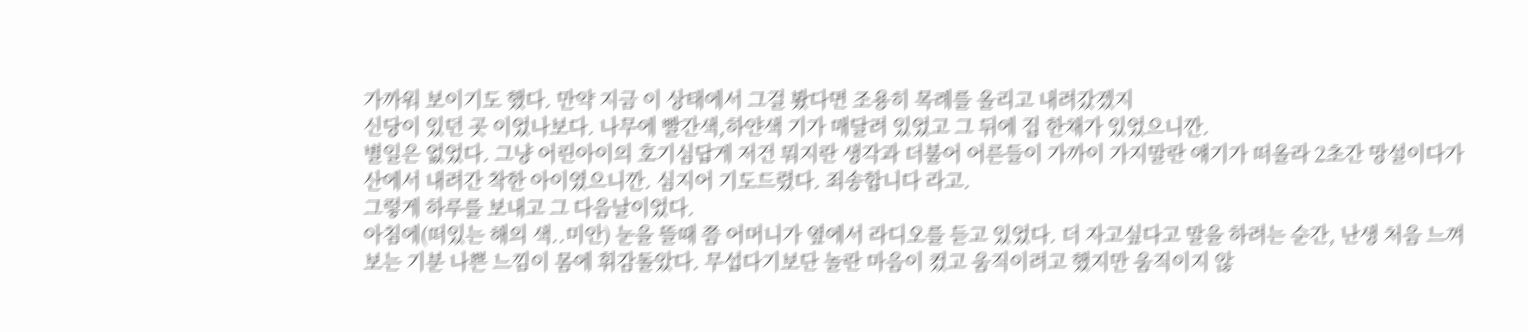가까워 보이기도 했다. 만약 지금 이 상태에서 그걸 봤다면 조용히 목례를 올리고 내려갔겠지
신당이 있던 곳 이었나보다. 나무에 빨간색,하얀색 기가 매달려 있었고 그 뒤에 집 한채가 있었으니깐.
별일은 없었다. 그냥 어린아이의 호기심답게 저건 뭐지란 생각과 더불어 어른들이 가까이 가지말란 얘기가 떠올라 2초간 망설이다가 산에서 내려간 착한 아이였으니깐. 심지어 기도드렸다. 죄송합니다 라고.
그렇게 하루를 보내고 그 다음날이었다.
아침에(떠있는 해의 색..미안) 눈을 뜰때 쯤 어머니가 옆에서 라디오를 듣고 있었다. 더 자고싶다고 말을 하려는 순간, 난생 처음 느껴보는 기분 나쁜 느낌이 몸에 휘감돌았다. 무섭다기보단 놀란 마음이 컸고 움직이려고 했지만 움직이지 않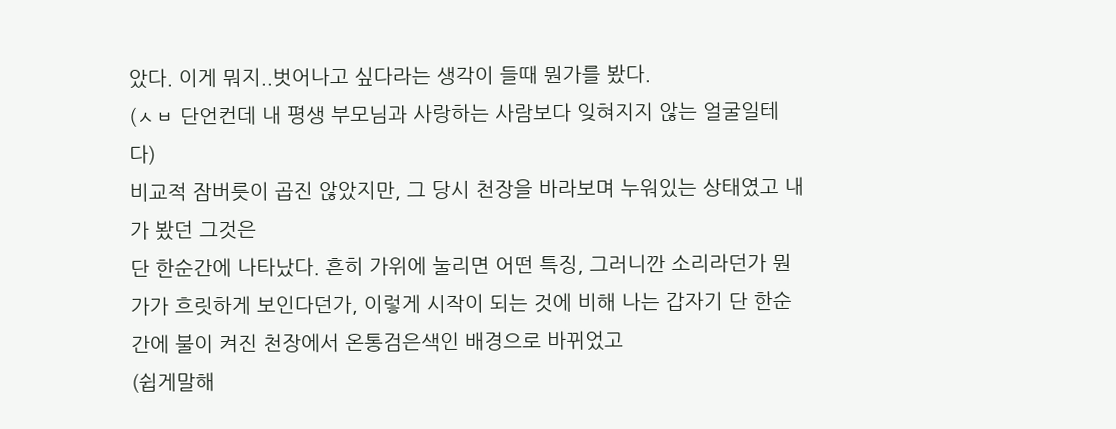았다. 이게 뭐지..벗어나고 싶다라는 생각이 들때 뭔가를 봤다.
(ㅅㅂ 단언컨데 내 평생 부모님과 사랑하는 사람보다 잊혀지지 않는 얼굴일테다)
비교적 잠버릇이 곱진 않았지만, 그 당시 천장을 바라보며 누워있는 상태였고 내가 봤던 그것은
단 한순간에 나타났다. 흔히 가위에 눌리면 어떤 특징, 그러니깐 소리라던가 뭔가가 흐릿하게 보인다던가, 이렇게 시작이 되는 것에 비해 나는 갑자기 단 한순간에 불이 켜진 천장에서 온통검은색인 배경으로 바뀌었고
(쉽게말해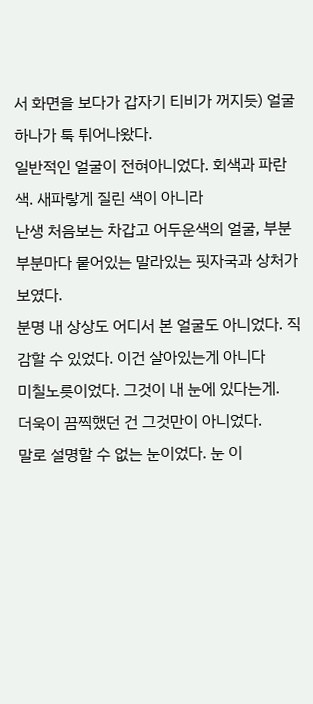서 화면을 보다가 갑자기 티비가 꺼지듯) 얼굴하나가 툭 튀어나왔다.
일반적인 얼굴이 전혀아니었다. 회색과 파란색. 새파랗게 질린 색이 아니라
난생 처음보는 차갑고 어두운색의 얼굴, 부분부분마다 뭍어있는 말라있는 핏자국과 상처가 보였다.
분명 내 상상도 어디서 본 얼굴도 아니었다. 직감할 수 있었다. 이건 살아있는게 아니다
미칠노릇이었다. 그것이 내 눈에 있다는게.
더욱이 끔찍했던 건 그것만이 아니었다.
말로 설명할 수 없는 눈이었다. 눈 이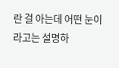란 걸 아는데 어떤 눈이라고는 설명하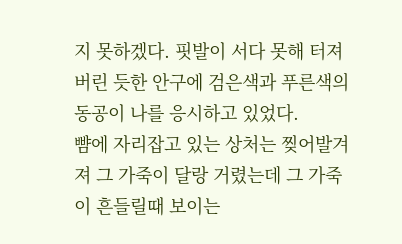지 못하겠다. 핏발이 서다 못해 터져버린 듯한 안구에 검은색과 푸른색의 동공이 나를 응시하고 있었다.
뺨에 자리잡고 있는 상처는 찢어발겨져 그 가죽이 달랑 거렸는데 그 가죽이 흔들릴때 보이는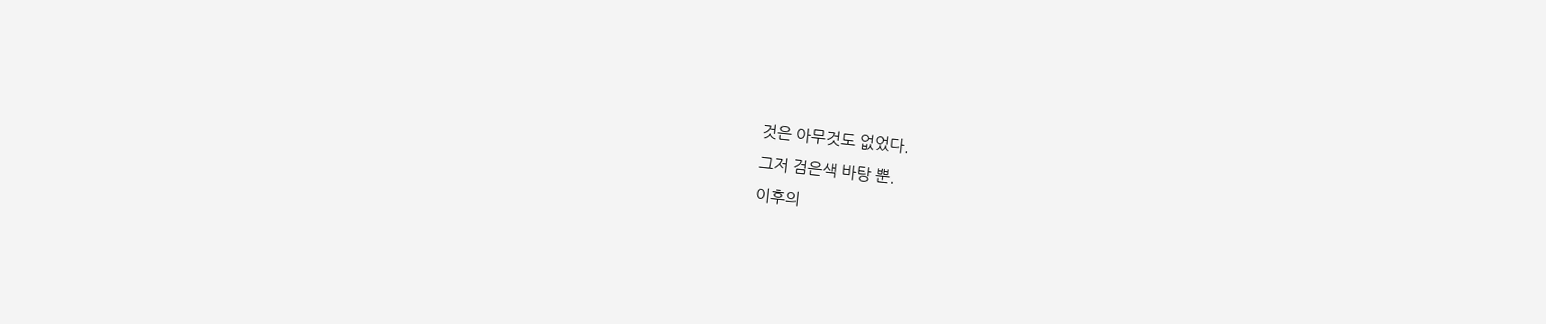것은 아무것도 없었다.
그저 검은색 바탕 뿐.
이후의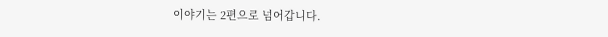이야기는 2편으로 넘어갑니다.